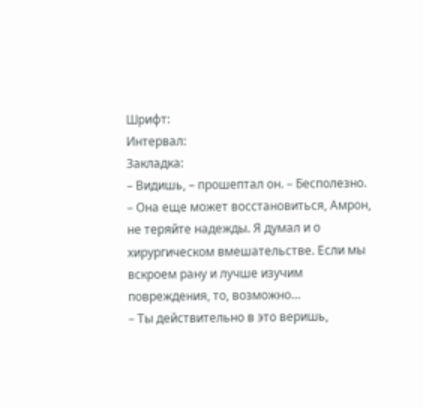Шрифт:
Интервал:
Закладка:
– Видишь, – прошептал он. – Бесполезно.
– Она еще может восстановиться, Амрон, не теряйте надежды. Я думал и о хирургическом вмешательстве. Если мы вскроем рану и лучше изучим повреждения, то, возможно…
– Ты действительно в это веришь,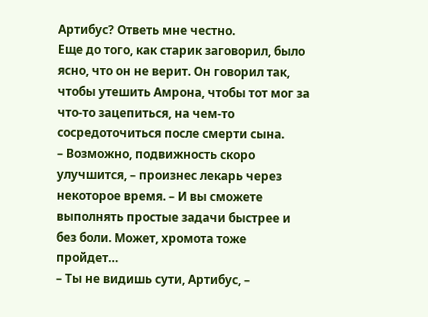Артибус? Ответь мне честно.
Еще до того, как старик заговорил, было ясно, что он не верит. Он говорил так, чтобы утешить Амрона, чтобы тот мог за что-то зацепиться, на чем-то сосредоточиться после смерти сына.
– Возможно, подвижность скоро улучшится, – произнес лекарь через некоторое время. – И вы сможете выполнять простые задачи быстрее и без боли. Может, хромота тоже пройдет…
– Ты не видишь сути, Артибус, –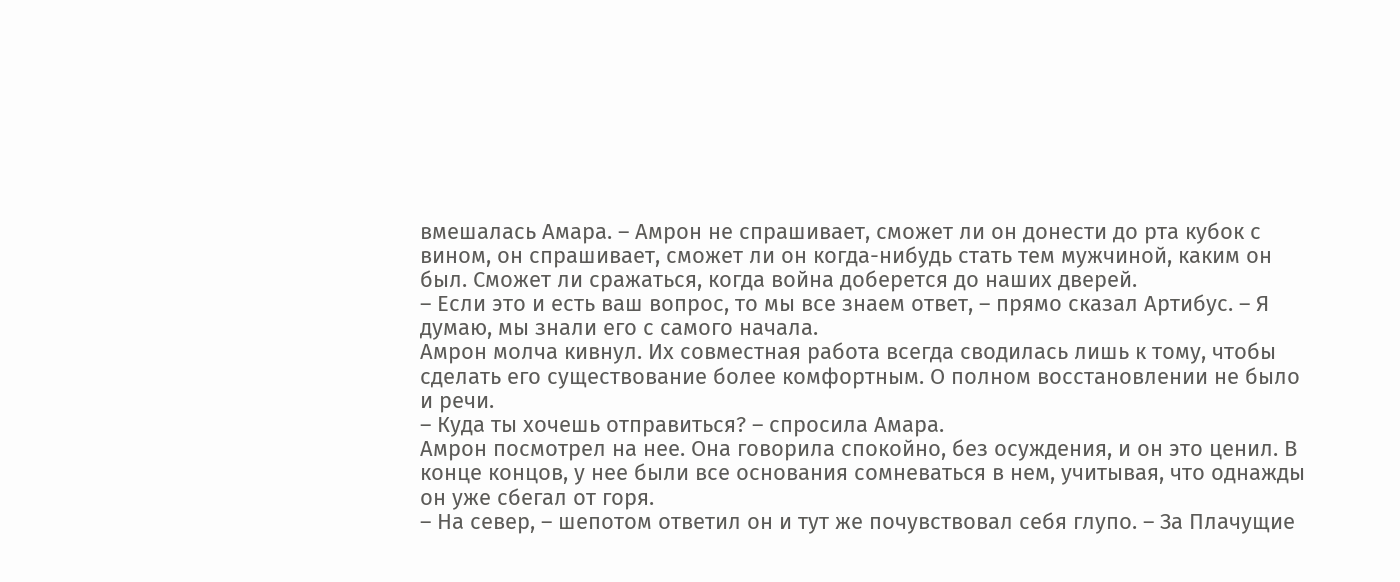вмешалась Амара. – Амрон не спрашивает, сможет ли он донести до рта кубок с вином, он спрашивает, сможет ли он когда-нибудь стать тем мужчиной, каким он был. Сможет ли сражаться, когда война доберется до наших дверей.
– Если это и есть ваш вопрос, то мы все знаем ответ, – прямо сказал Артибус. – Я думаю, мы знали его с самого начала.
Амрон молча кивнул. Их совместная работа всегда сводилась лишь к тому, чтобы сделать его существование более комфортным. О полном восстановлении не было и речи.
– Куда ты хочешь отправиться? – спросила Амара.
Амрон посмотрел на нее. Она говорила спокойно, без осуждения, и он это ценил. В конце концов, у нее были все основания сомневаться в нем, учитывая, что однажды он уже сбегал от горя.
– На север, – шепотом ответил он и тут же почувствовал себя глупо. – За Плачущие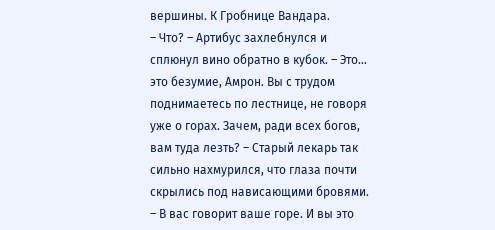вершины. К Гробнице Вандара.
– Что? – Артибус захлебнулся и сплюнул вино обратно в кубок. – Это… это безумие, Амрон. Вы с трудом поднимаетесь по лестнице, не говоря уже о горах. Зачем, ради всех богов, вам туда лезть? – Старый лекарь так сильно нахмурился, что глаза почти скрылись под нависающими бровями. – В вас говорит ваше горе. И вы это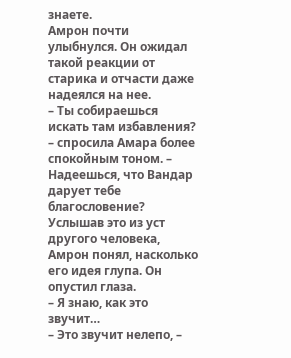знаете.
Амрон почти улыбнулся. Он ожидал такой реакции от старика и отчасти даже надеялся на нее.
– Ты собираешься искать там избавления? – спросила Амара более спокойным тоном. – Надеешься, что Вандар дарует тебе благословение?
Услышав это из уст другого человека, Амрон понял, насколько его идея глупа. Он опустил глаза.
– Я знаю, как это звучит…
– Это звучит нелепо, –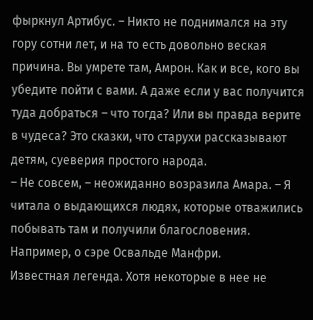фыркнул Артибус. – Никто не поднимался на эту гору сотни лет, и на то есть довольно веская причина. Вы умрете там, Амрон. Как и все, кого вы убедите пойти с вами. А даже если у вас получится туда добраться – что тогда? Или вы правда верите в чудеса? Это сказки, что старухи рассказывают детям, суеверия простого народа.
– Не совсем, – неожиданно возразила Амара. – Я читала о выдающихся людях, которые отважились побывать там и получили благословения. Например, о сэре Освальде Манфри.
Известная легенда. Хотя некоторые в нее не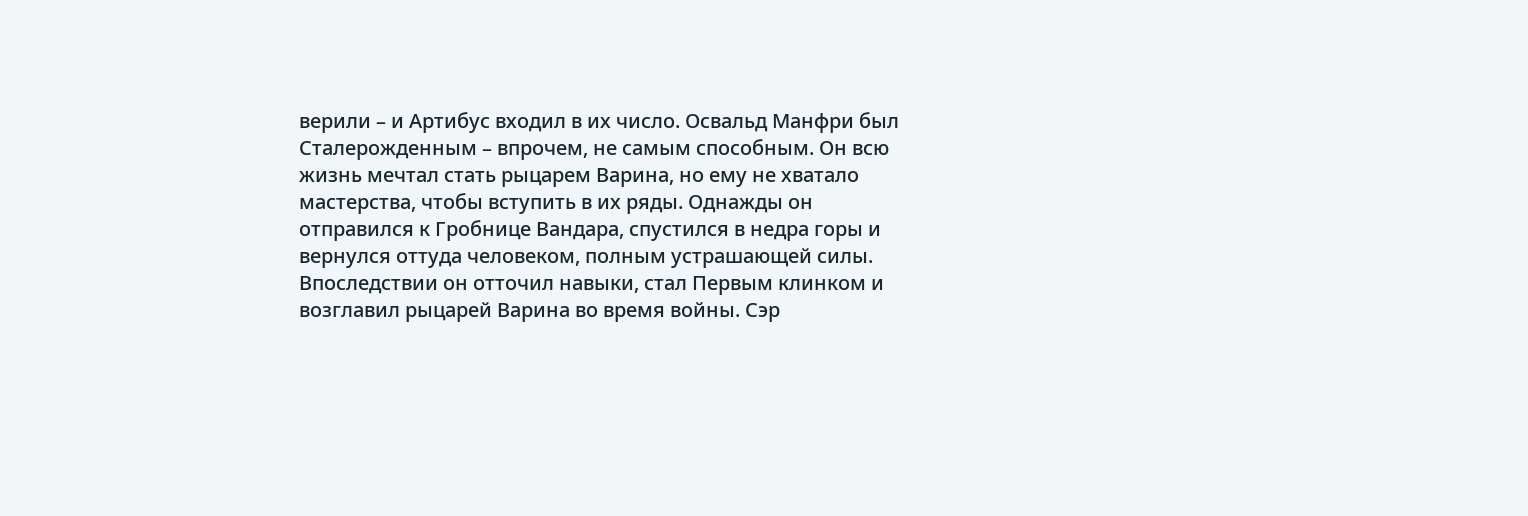верили – и Артибус входил в их число. Освальд Манфри был Сталерожденным – впрочем, не самым способным. Он всю жизнь мечтал стать рыцарем Варина, но ему не хватало мастерства, чтобы вступить в их ряды. Однажды он отправился к Гробнице Вандара, спустился в недра горы и вернулся оттуда человеком, полным устрашающей силы. Впоследствии он отточил навыки, стал Первым клинком и возглавил рыцарей Варина во время войны. Сэр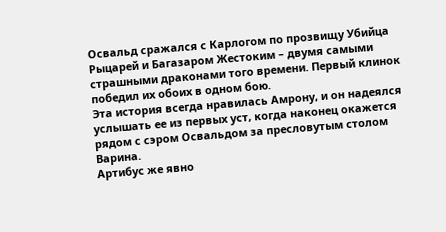Освальд сражался с Карлогом по прозвищу Убийца Рыцарей и Багазаром Жестоким – двумя самыми страшными драконами того времени. Первый клинок победил их обоих в одном бою.
Эта история всегда нравилась Амрону, и он надеялся услышать ее из первых уст, когда наконец окажется рядом с сэром Освальдом за пресловутым столом Варина.
Артибус же явно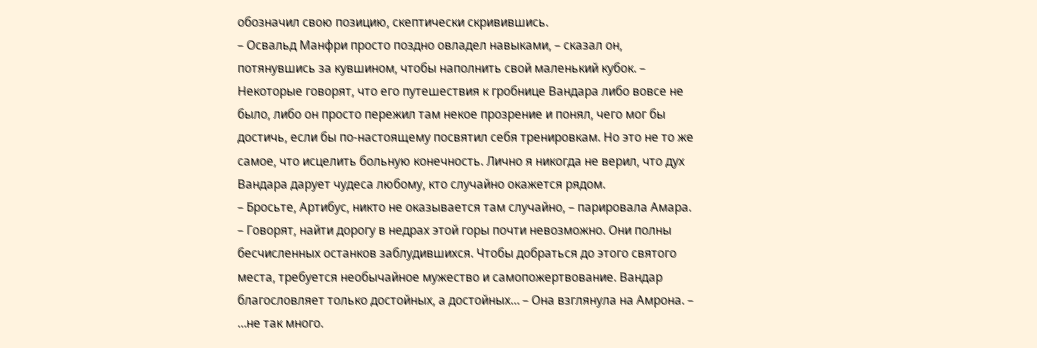обозначил свою позицию, скептически скривившись.
– Освальд Манфри просто поздно овладел навыками, – сказал он, потянувшись за кувшином, чтобы наполнить свой маленький кубок. – Некоторые говорят, что его путешествия к гробнице Вандара либо вовсе не было, либо он просто пережил там некое прозрение и понял, чего мог бы достичь, если бы по-настоящему посвятил себя тренировкам. Но это не то же самое, что исцелить больную конечность. Лично я никогда не верил, что дух Вандара дарует чудеса любому, кто случайно окажется рядом.
– Бросьте, Артибус, никто не оказывается там случайно, – парировала Амара. – Говорят, найти дорогу в недрах этой горы почти невозможно. Они полны бесчисленных останков заблудившихся. Чтобы добраться до этого святого места, требуется необычайное мужество и самопожертвование. Вандар благословляет только достойных, а достойных… – Она взглянула на Амрона. – …не так много.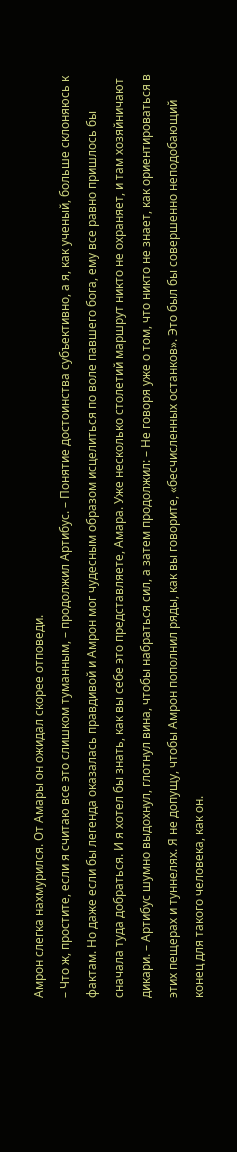Амрон слегка нахмурился. От Амары он ожидал скорее отповеди.
– Что ж, простите, если я считаю все это слишком туманным, – продолжил Артибус. – Понятие достоинства субъективно, а я, как ученый, больше склоняюсь к фактам. Но даже если бы легенда оказалась правдивой и Амрон мог чудесным образом исцелиться по воле павшего бога, ему все равно пришлось бы сначала туда добраться. И я хотел бы знать, как вы себе это представляете, Амара. Уже несколько столетий маршрут никто не охраняет, и там хозяйничают дикари. – Артибус шумно выдохнул, глотнул вина, чтобы набраться сил, а затем продолжил: – Не говоря уже о том, что никто не знает, как ориентироваться в этих пещерах и туннелях. Я не допущу, чтобы Амрон пополнил ряды, как вы говорите, «бесчисленных останков». Это был бы совершенно неподобающий конец для такого человека, как он.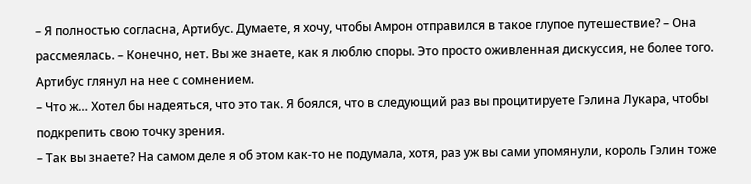– Я полностью согласна, Артибус. Думаете, я хочу, чтобы Амрон отправился в такое глупое путешествие? – Она рассмеялась. – Конечно, нет. Вы же знаете, как я люблю споры. Это просто оживленная дискуссия, не более того.
Артибус глянул на нее с сомнением.
– Что ж… Хотел бы надеяться, что это так. Я боялся, что в следующий раз вы процитируете Гэлина Лукара, чтобы подкрепить свою точку зрения.
– Так вы знаете? На самом деле я об этом как-то не подумала, хотя, раз уж вы сами упомянули, король Гэлин тоже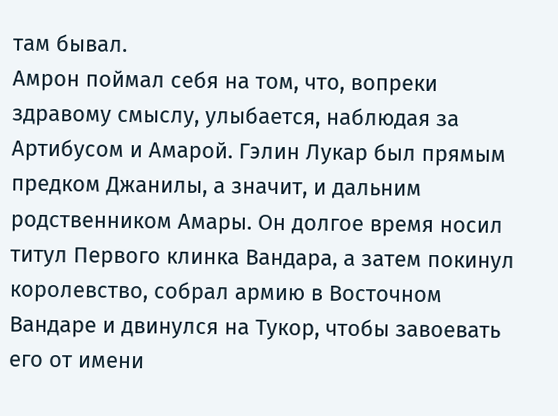там бывал.
Амрон поймал себя на том, что, вопреки здравому смыслу, улыбается, наблюдая за Артибусом и Амарой. Гэлин Лукар был прямым предком Джанилы, а значит, и дальним родственником Амары. Он долгое время носил титул Первого клинка Вандара, а затем покинул королевство, собрал армию в Восточном Вандаре и двинулся на Тукор, чтобы завоевать его от имени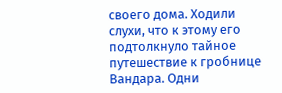своего дома. Ходили слухи, что к этому его подтолкнуло тайное путешествие к гробнице Вандара. Одни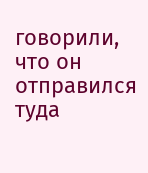говорили, что он отправился туда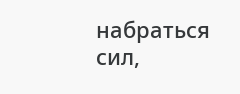набраться сил,